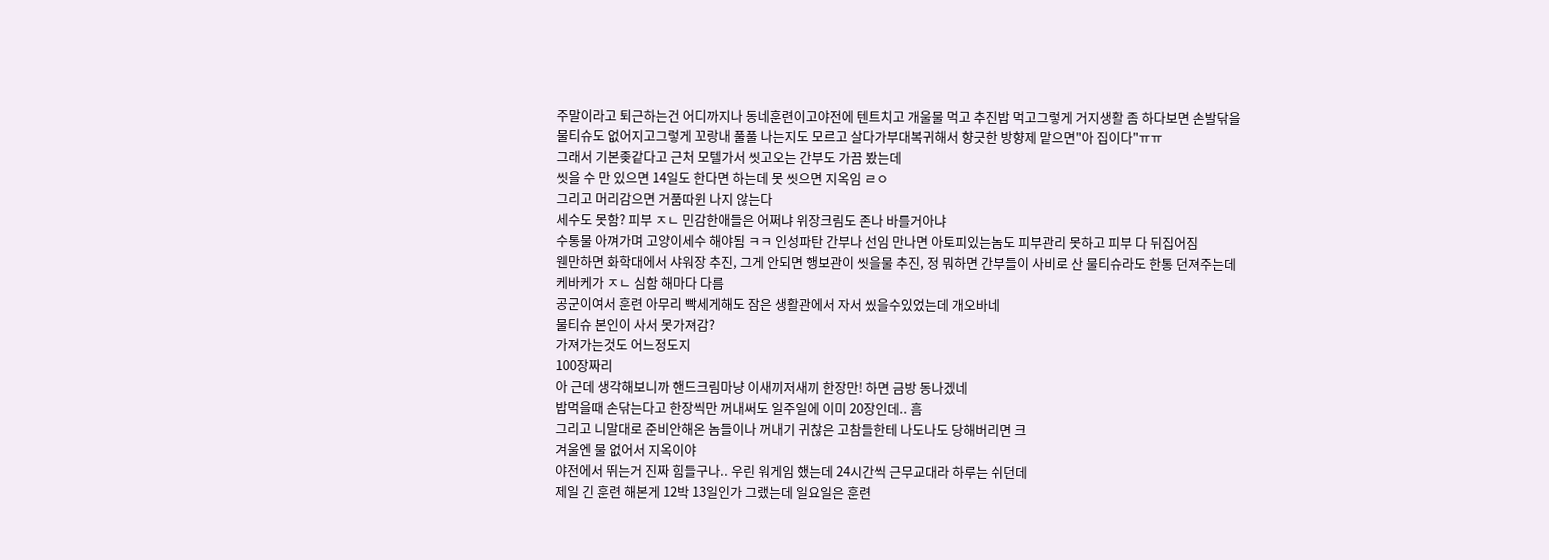주말이라고 퇴근하는건 어디까지나 동네훈련이고야전에 텐트치고 개울물 먹고 추진밥 먹고그렇게 거지생활 좀 하다보면 손발닦을 물티슈도 없어지고그렇게 꼬랑내 풀풀 나는지도 모르고 살다가부대복귀해서 향긋한 방향제 맡으면"아 집이다"ㅠㅠ
그래서 기본좆같다고 근처 모텔가서 씻고오는 간부도 가끔 봤는데
씻을 수 만 있으면 14일도 한다면 하는데 못 씻으면 지옥임 ㄹㅇ
그리고 머리감으면 거품따윈 나지 않는다
세수도 못함? 피부 ㅈㄴ 민감한애들은 어쩌냐 위장크림도 존나 바를거아냐
수통물 아껴가며 고양이세수 해야됨 ㅋㅋ 인성파탄 간부나 선임 만나면 아토피있는놈도 피부관리 못하고 피부 다 뒤집어짐
웬만하면 화학대에서 샤워장 추진, 그게 안되면 행보관이 씻을물 추진, 정 뭐하면 간부들이 사비로 산 물티슈라도 한통 던져주는데 케바케가 ㅈㄴ 심함 해마다 다름
공군이여서 훈련 아무리 빡세게해도 잠은 생활관에서 자서 씼을수있었는데 개오바네
물티슈 본인이 사서 못가져감?
가져가는것도 어느정도지
100장짜리
아 근데 생각해보니까 핸드크림마냥 이새끼저새끼 한장만! 하면 금방 동나겠네
밥먹을때 손닦는다고 한장씩만 꺼내써도 일주일에 이미 20장인데.. 흠
그리고 니말대로 준비안해온 놈들이나 꺼내기 귀찮은 고참들한테 나도나도 당해버리면 크
겨울엔 물 없어서 지옥이야
야전에서 뛰는거 진짜 힘들구나.. 우린 워게임 했는데 24시간씩 근무교대라 하루는 쉬던데
제일 긴 훈련 해본게 12박 13일인가 그랬는데 일요일은 훈련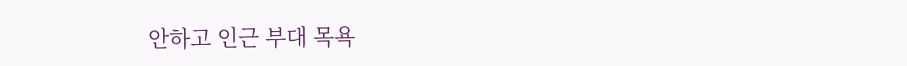안하고 인근 부대 목욕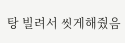탕 빌려서 씻게해줬음